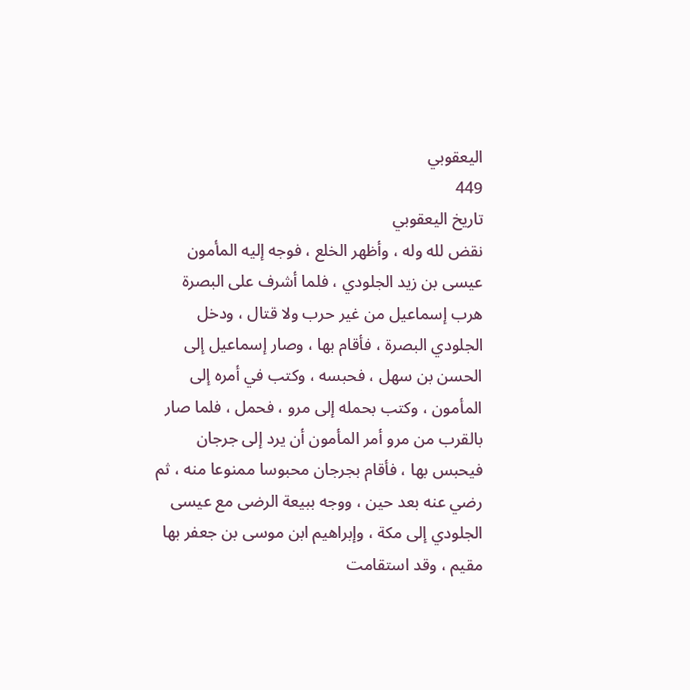اليعقوبي
449
تاريخ اليعقوبي
نقض لله وله ، وأظهر الخلع ، فوجه إليه المأمون عيسى بن زيد الجلودي ، فلما أشرف على البصرة هرب إسماعيل من غير حرب ولا قتال ، ودخل الجلودي البصرة ، فأقام بها ، وصار إسماعيل إلى الحسن بن سهل ، فحبسه ، وكتب في أمره إلى المأمون ، وكتب بحمله إلى مرو ، فحمل ، فلما صار بالقرب من مرو أمر المأمون أن يرد إلى جرجان فيحبس بها ، فأقام بجرجان محبوسا ممنوعا منه ، ثم رضي عنه بعد حين ، ووجه ببيعة الرضى مع عيسى الجلودي إلى مكة ، وإبراهيم ابن موسى بن جعفر بها مقيم ، وقد استقامت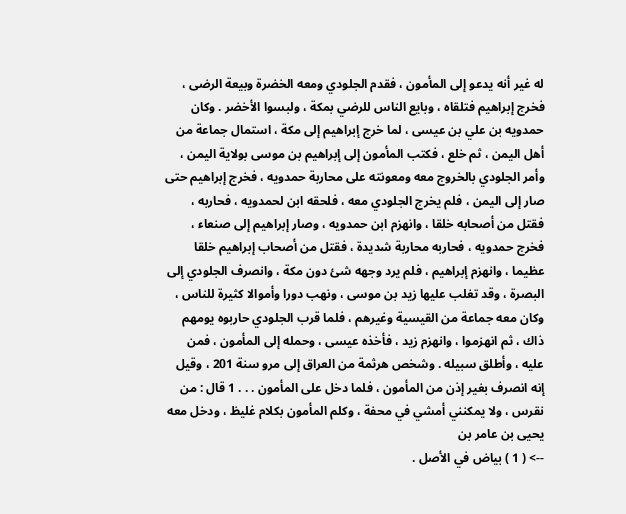له غير أنه يدعو إلى المأمون ، فقدم الجلودي ومعه الخضرة وبيعة الرضى ، فخرج إبراهيم فتلقاه ، وبايع الناس للرضي بمكة ، ولبسوا الأخضر . وكان حمدويه بن علي بن عيسى ، لما خرج إبراهيم إلى مكة ، استمال جماعة من أهل اليمن ، ثم خلع ، فكتب المأمون إلى إبراهيم بن موسى بولاية اليمن ، وأمر الجلودي بالخروج معه ومعونته على محاربة حمدويه ، فخرج إبراهيم حتى صار إلى اليمن ، فلم يخرج الجلودي معه ، فلحقه ابن لحمدويه ، فحاربه ، فقتل من أصحابه خلقا ، وانهزم ابن حمدويه ، وصار إبراهيم إلى صنعاء ، فخرج حمدويه ، فحاربه محاربة شديدة ، فقتل من أصحاب إبراهيم خلقا عظيما ، وانهزم إبراهيم ، فلم يرد وجهه شئ دون مكة ، وانصرف الجلودي إلى البصرة ، وقد تغلب عليها زيد بن موسى ، ونهب دورا وأموالا كثيرة للناس ، وكان معه جماعة من القيسية وغيرهم ، فلما قرب الجلودي حاربوه يومهم ذاك ، ثم انهزموا ، وانهزم زيد ، فأخذه عيسى ، وحمله إلى المأمون ، فمن عليه ، وأطلق سبيله . وشخص هرثمة من العراق إلى مرو سنة 201 ، وقيل إنه انصرف بغير إذن من المأمون ، فلما دخل على المأمون . . . 1 قال : من نقرس ، ولا يمكنني أمشي في محفة ، وكلم المأمون بكلام غليظ ، ودخل معه يحيى بن عامر بن
--> ( 1 ) بياض في الأصل .